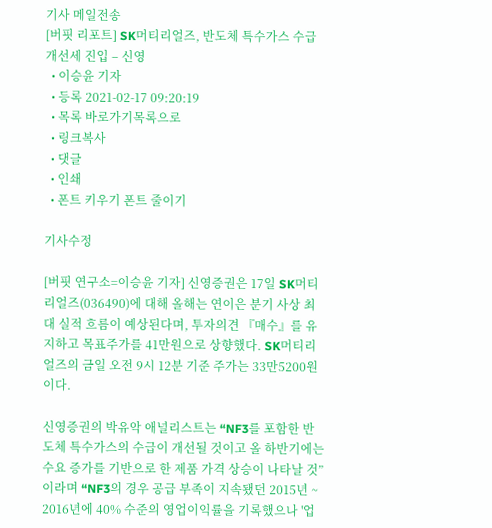기사 메일전송
[버핏 리포트] SK머티리얼즈, 반도체 특수가스 수급 개선세 진입 – 신영
  • 이승윤 기자
  • 등록 2021-02-17 09:20:19
  • 목록 바로가기목록으로
  • 링크복사
  • 댓글
  • 인쇄
  • 폰트 키우기 폰트 줄이기

기사수정

[버핏 연구소=이승윤 기자] 신영증권은 17일 SK머티리얼즈(036490)에 대해 올해는 연이은 분기 사상 최대 실적 흐름이 예상된다며, 투자의견 『매수』를 유지하고 목표주가를 41만원으로 상향했다. SK머티리얼즈의 금일 오전 9시 12분 기준 주가는 33만5200원이다.

신영증권의 박유악 애널리스트는 “NF3를 포함한 반도체 특수가스의 수급이 개선될 것이고 올 하반기에는 수요 증가를 기반으로 한 제품 가격 상승이 나타날 것”이라며 “NF3의 경우 공급 부족이 지속됐던 2015년 ~ 2016년에 40% 수준의 영업이익률을 기록했으나 '업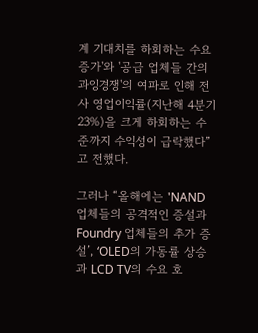계 기대치를 하회하는 수요 증가'와 '공급 업체들 간의 과잉경쟁'의 여파로 인해 전사 영업이익률(지난해 4분기 23%)을 크게 하회하는 수준까지 수익성이 급락했다”고 전했다.

그러나 “올해에는 'NAND 업체들의 공격적인 증설과 Foundry 업체들의 추가 증설’, ‘OLED의 가동률 상승과 LCD TV의 수요 호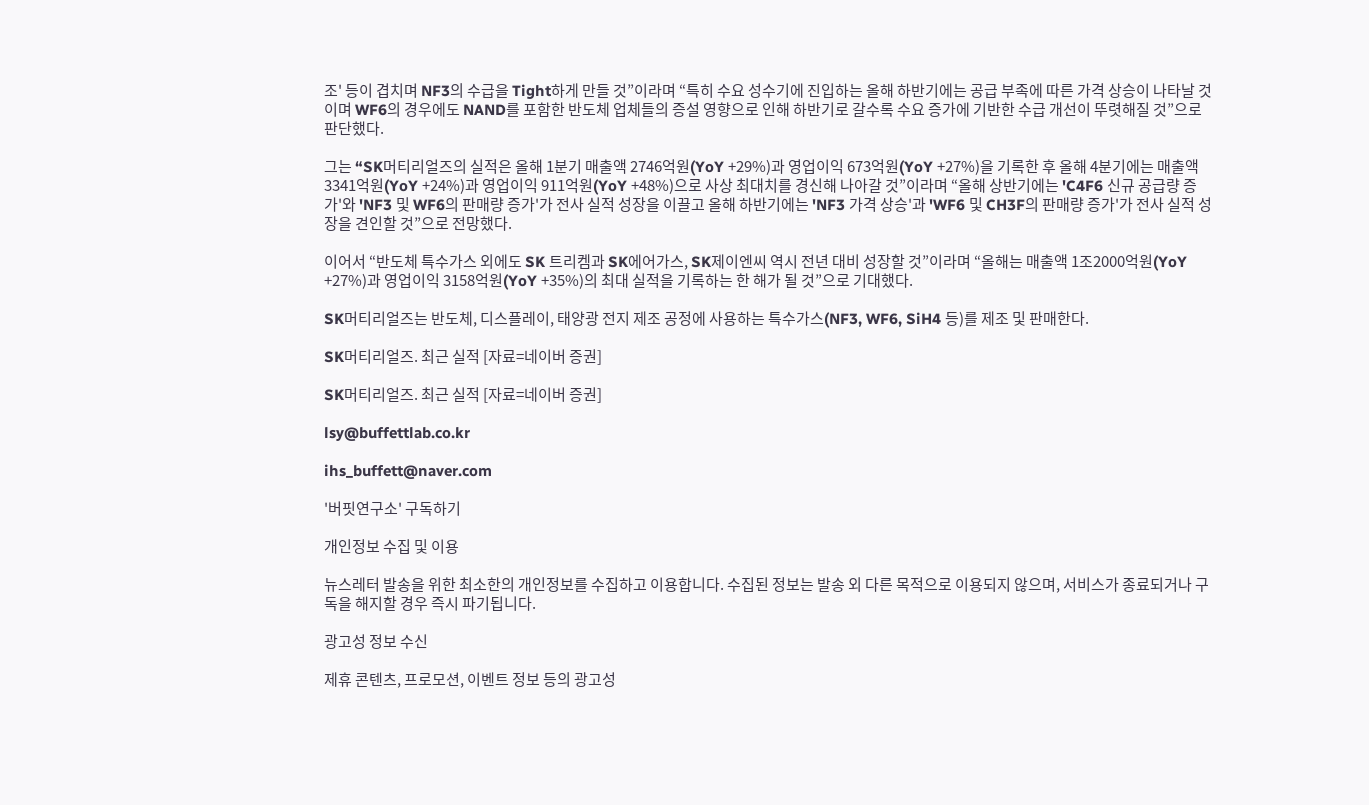조' 등이 겹치며 NF3의 수급을 Tight하게 만들 것”이라며 “특히 수요 성수기에 진입하는 올해 하반기에는 공급 부족에 따른 가격 상승이 나타날 것이며 WF6의 경우에도 NAND를 포함한 반도체 업체들의 증설 영향으로 인해 하반기로 갈수록 수요 증가에 기반한 수급 개선이 뚜렷해질 것”으로 판단했다.

그는 “SK머티리얼즈의 실적은 올해 1분기 매출액 2746억원(YoY +29%)과 영업이익 673억원(YoY +27%)을 기록한 후 올해 4분기에는 매출액 3341억원(YoY +24%)과 영업이익 911억원(YoY +48%)으로 사상 최대치를 경신해 나아갈 것”이라며 “올해 상반기에는 'C4F6 신규 공급량 증가'와 'NF3 및 WF6의 판매량 증가'가 전사 실적 성장을 이끌고 올해 하반기에는 'NF3 가격 상승'과 'WF6 및 CH3F의 판매량 증가'가 전사 실적 성장을 견인할 것”으로 전망했다.

이어서 “반도체 특수가스 외에도 SK 트리켐과 SK에어가스, SK제이엔씨 역시 전년 대비 성장할 것”이라며 “올해는 매출액 1조2000억원(YoY +27%)과 영업이익 3158억원(YoY +35%)의 최대 실적을 기록하는 한 해가 될 것”으로 기대했다.

SK머티리얼즈는 반도체, 디스플레이, 태양광 전지 제조 공정에 사용하는 특수가스(NF3, WF6, SiH4 등)를 제조 및 판매한다.

SK머티리얼즈. 최근 실적 [자료=네이버 증권]

SK머티리얼즈. 최근 실적 [자료=네이버 증권]

lsy@buffettlab.co.kr

ihs_buffett@naver.com

'버핏연구소' 구독하기

개인정보 수집 및 이용

뉴스레터 발송을 위한 최소한의 개인정보를 수집하고 이용합니다. 수집된 정보는 발송 외 다른 목적으로 이용되지 않으며, 서비스가 종료되거나 구독을 해지할 경우 즉시 파기됩니다.

광고성 정보 수신

제휴 콘텐츠, 프로모션, 이벤트 정보 등의 광고성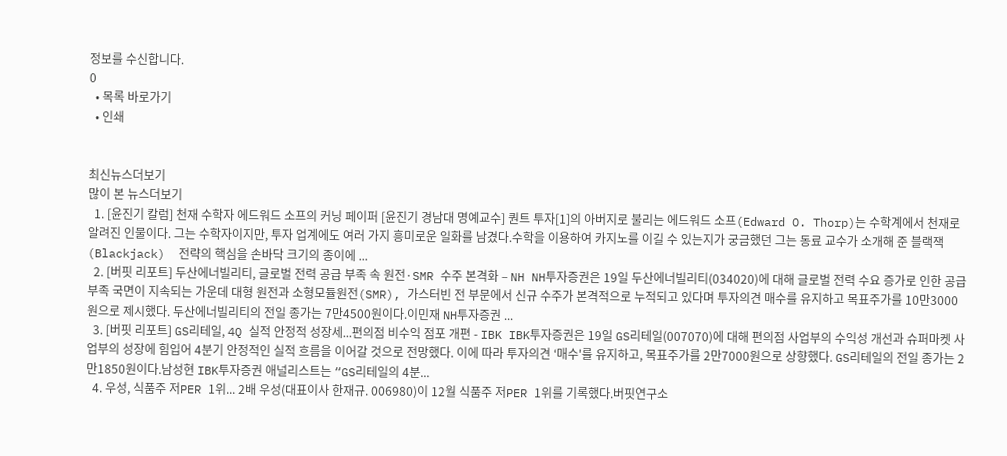정보를 수신합니다.
0
  • 목록 바로가기
  • 인쇄


최신뉴스더보기
많이 본 뉴스더보기
  1. [윤진기 칼럼] 천재 수학자 에드워드 소프의 커닝 페이퍼 [윤진기 경남대 명예교수] 퀀트 투자[1]의 아버지로 불리는 에드워드 소프(Edward O. Thorp)는 수학계에서 천재로 알려진 인물이다. 그는 수학자이지만, 투자 업계에도 여러 가지 흥미로운 일화를 남겼다.수학을 이용하여 카지노를 이길 수 있는지가 궁금했던 그는 동료 교수가 소개해 준 블랙잭(Blackjack)  전략의 핵심을 손바닥 크기의 종이에 ...
  2. [버핏 리포트] 두산에너빌리티, 글로벌 전력 공급 부족 속 원전·SMR 수주 본격화 – NH NH투자증권은 19일 두산에너빌리티(034020)에 대해 글로벌 전력 수요 증가로 인한 공급 부족 국면이 지속되는 가운데 대형 원전과 소형모듈원전(SMR), 가스터빈 전 부문에서 신규 수주가 본격적으로 누적되고 있다며 투자의견 매수를 유지하고 목표주가를 10만3000원으로 제시했다. 두산에너빌리티의 전일 종가는 7만4500원이다.이민재 NH투자증권 ...
  3. [버핏 리포트] GS리테일, 4Q 실적 안정적 성장세...편의점 비수익 점포 개편 - IBK IBK투자증권은 19일 GS리테일(007070)에 대해 편의점 사업부의 수익성 개선과 슈퍼마켓 사업부의 성장에 힘입어 4분기 안정적인 실적 흐름을 이어갈 것으로 전망했다. 이에 따라 투자의견 ‘매수'를 유지하고, 목표주가를 2만7000원으로 상향했다. GS리테일의 전일 종가는 2만1850원이다.남성현 IBK투자증권 애널리스트는 “GS리테일의 4분...
  4. 우성, 식품주 저PER 1위... 2배 우성(대표이사 한재규. 006980)이 12월 식품주 저PER 1위를 기록했다.버핏연구소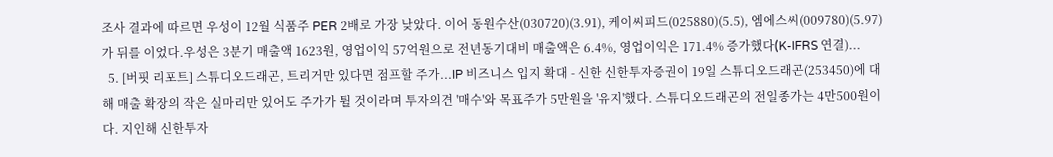조사 결과에 따르면 우성이 12월 식품주 PER 2배로 가장 낮았다. 이어 동원수산(030720)(3.91), 케이씨피드(025880)(5.5), 엠에스씨(009780)(5.97)가 뒤를 이었다.우성은 3분기 매출액 1623원, 영업이익 57억원으로 전년동기대비 매출액은 6.4%, 영업이익은 171.4% 증가했다(K-IFRS 연결)...
  5. [버핏 리포트] 스튜디오드래곤, 트리거만 있다면 점프할 주가...IP 비즈니스 입지 확대 - 신한 신한투자증권이 19일 스튜디오드래곤(253450)에 대해 매출 확장의 작은 실마리만 있어도 주가가 튈 것이라며 투자의견 '매수'와 목표주가 5만원을 '유지'했다. 스튜디오드래곤의 전일종가는 4만500원이다. 지인해 신한투자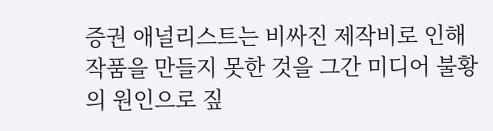증권 애널리스트는 비싸진 제작비로 인해 작품을 만들지 못한 것을 그간 미디어 불황의 원인으로 짚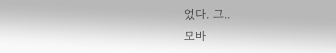었다. 그..
모바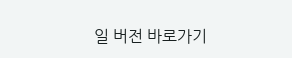일 버전 바로가기